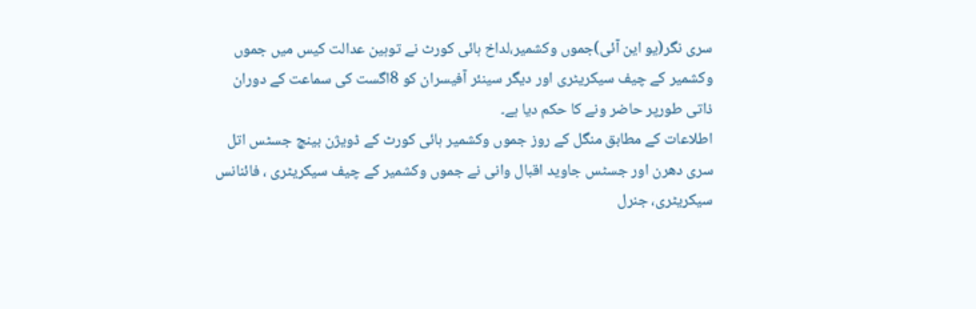سری نگر(یو این آئی)جموں وکشمیر،لداخ ہائی کورٹ نے توہین عدالت کیس میں جموں وکشمیر کے چیف سیکریٹری اور دیگر سینئر آفیسران کو 8اگست کی سماعت کے دوران ذاتی طورپر حاضر ونے کا حکم دیا ہے۔
اطلاعات کے مطابق منگل کے روز جموں وکشمیر ہائی کورٹ کے ڈویژن بینچ جسٹس اتل سری دھرن اور جسٹس جاوید اقبال وانی نے جموں وکشمیر کے چیف سیکریٹری ، فائنانس سیکریٹری، جنرل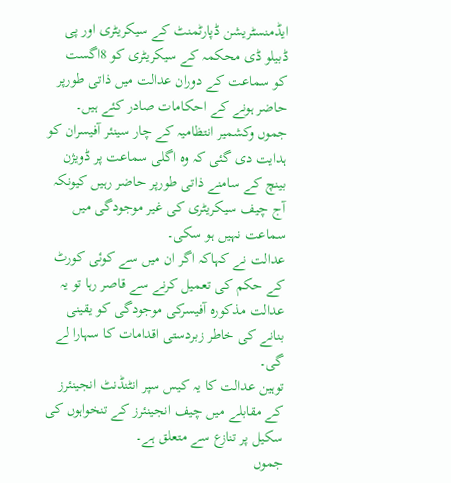ایڈمنسٹریشن ڈپارٹمنٹ کے سیکریٹری اور پی ڈبیلو ڈی محکمہ کے سیکریٹری کو 8اگست کو سماعت کے دوران عدالت میں ذاتی طورپر حاضر ہونے کے احکامات صادر کئے ہیں۔
جموں وکشمیر انتظامیہ کے چار سینئر آفیسران کو ہدایت دی گئی کہ وہ اگلی سماعت پر ڈویژن بینچ کے سامنے ذاتی طورپر حاضر رہیں کیونکہ آج چیف سیکریٹری کی غیر موجودگی میں سماعت نہیں ہو سکی۔
عدالت نے کہاکہ اگر ان میں سے کوئی کورٹ کے حکم کی تعمیل کرنے سے قاصر رہا تو یہ عدالت مذکورہ آفیسرکی موجودگی کو یقینی بنانے کی خاطر زبردستی اقدامات کا سہارا لے گی۔
توہین عدالت کا یہ کیس سپر انٹنڈنٹ انجینئرز کے مقابلے میں چیف انجینئرز کے تنخواہوں کی سکیل پر تنازع سے متعلق ہے۔
جموں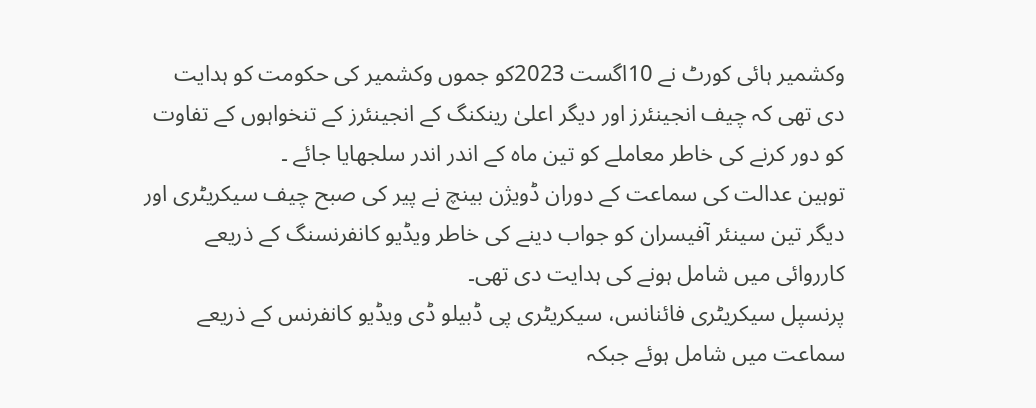وکشمیر ہائی کورٹ نے 10اگست 2023کو جموں وکشمیر کی حکومت کو ہدایت دی تھی کہ چیف انجینئرز اور دیگر اعلیٰ رینکنگ کے انجینئرز کے تنخواہوں کے تفاوت کو دور کرنے کی خاطر معاملے کو تین ماہ کے اندر اندر سلجھایا جائے ۔
توہین عدالت کی سماعت کے دوران ڈویژن بینچ نے پیر کی صبح چیف سیکریٹری اور دیگر تین سینئر آفیسران کو جواب دینے کی خاطر ویڈیو کانفرنسنگ کے ذریعے کارروائی میں شامل ہونے کی ہدایت دی تھی۔
پرنسپل سیکریٹری فائنانس، سیکریٹری پی ڈبیلو ڈی ویڈیو کانفرنس کے ذریعے سماعت میں شامل ہوئے جبکہ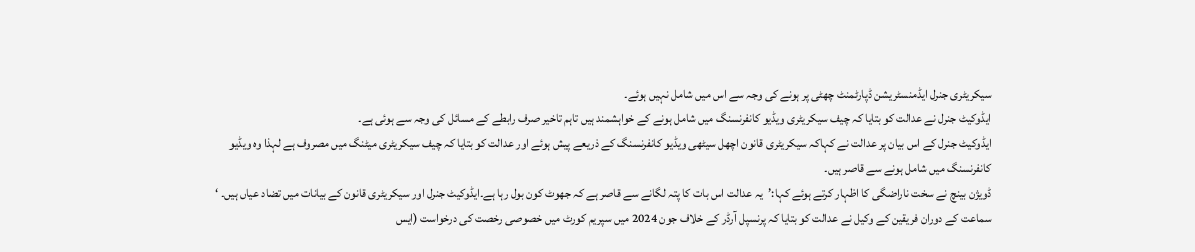سیکریٹری جنرل ایڈمنسٹریشن ڈپارٹمنٹ چھٹی پر ہونے کی وجہ سے اس میں شامل نہیں ہوئے۔
ایڈوکیٹ جنرل نے عدالت کو بتایا کہ چیف سیکریٹری ویڈیو کانفرنسنگ میں شامل ہونے کے خواہشمند ہیں تاہم تاخیر صرف رابطے کے مسائل کی وجہ سے ہوئی ہے۔
ایڈوکیٹ جنرل کے اس بیان پر عدالت نے کہاکہ سیکریٹری قانون اچھل سیٹھی ویڈیو کانفرنسنگ کے ذریعے پیش ہوئے اور عدالت کو بتایا کہ چیف سیکریٹری میٹنگ میں مصروف ہے لہذا وہ ویڈیو کانفرنسنگ میں شامل ہونے سے قاصر ہیں۔
ڈویژن بینچ نے سخت ناراضگی کا اظہار کرتے ہوئے کہا:’یہ عدالت اس بات کا پتہ لگانے سے قاصر ہے کہ جھوٹ کون بول رہا ہے۔ایڈوکیٹ جنرل اور سیکریٹری قانون کے بیانات میں تضاد عیاں ہیں۔ ‘
سماعت کے دوران فریقین کے وکیل نے عدالت کو بتایا کہ پرنسپل آرڈر کے خلاف جون 2024 میں سپریم کورٹ میں خصوصی رخصت کی درخواست (ایس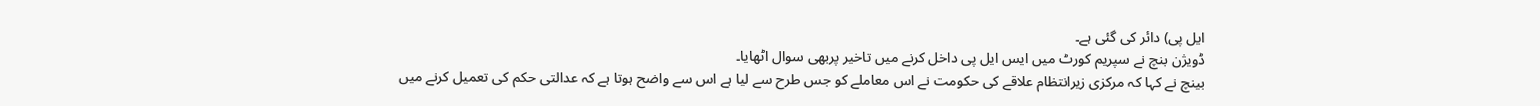ایل پی) دائر کی گئی ہے۔
ڈویژن بنچ نے سپریم کورٹ میں ایس ایل پی داخل کرنے میں تاخیر پربھی سوال اٹھایا۔
بینچ نے کہا کہ مرکزی زیرانتظام علاقے کی حکومت نے اس معاملے کو جس طرح سے لیا ہے اس سے واضح ہوتا ہے کہ عدالتی حکم کی تعمیل کرنے میں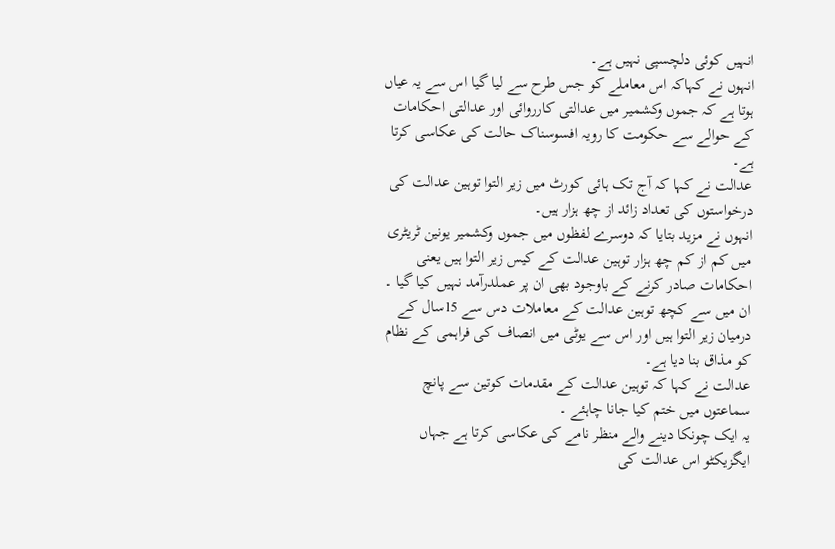انہیں کوئی دلچسپی نہیں ہے۔
انہوں نے کہاکہ اس معاملے کو جس طرح سے لیا گیا اس سے یہ عیاں ہوتا ہے کہ جموں وکشمیر میں عدالتی کارروائی اور عدالتی احکامات کے حوالے سے حکومت کا رویہ افسوسناک حالت کی عکاسی کرتا ہے۔
عدالت نے کہا کہ آج تک ہائی کورٹ میں زیر التوا توہین عدالت کی درخواستوں کی تعداد زائد از چھ ہزار ہیں۔
انہوں نے مزید بتایا کہ دوسرے لفظوں میں جموں وکشمیر یونین ٹریٹری میں کم از کم چھ ہزار توہین عدالت کے کیس زیر التوا ہیں یعنی احکامات صادر کرنے کے باوجود بھی ان پر عملدرآمد نہیں کیا گیا ۔ ان میں سے کچھ توہین عدالت کے معاملات دس سے 15سال کے درمیان زیر التوا ہیں اور اس سے یوٹی میں انصاف کی فراہمی کے نظام کو مذاق بنا دیا ہے۔
عدالت نے کہا کہ توہین عدالت کے مقدمات کوتین سے پانچ سماعتوں میں ختم کیا جانا چاہئے ۔
یہ ایک چونکا دینے والے منظر نامے کی عکاسی کرتا ہے جہاں ایگزیکٹو اس عدالت کی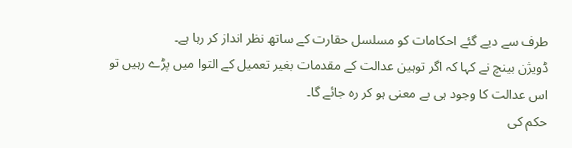طرف سے دیے گئے احکامات کو مسلسل حقارت کے ساتھ نظر انداز کر رہا ہے۔
ڈویژن بینچ نے کہا کہ اگر توہین عدالت کے مقدمات بغیر تعمیل کے التوا میں پڑے رہیں تو اس عدالت کا وجود ہی بے معنی ہو کر رہ جائے گا۔
حکم کی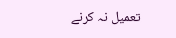تعمیل نہ کرنے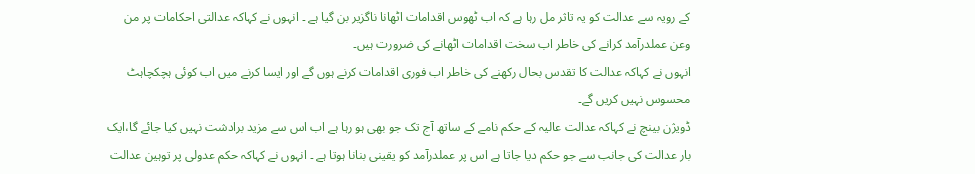کے رویہ سے عدالت کو یہ تاثر مل رہا ہے کہ اب ٹھوس اقدامات اٹھانا ناگزیر بن گیا ہے ۔ انہوں نے کہاکہ عدالتی احکامات پر من وعن عملدرآمد کرانے کی خاطر اب سخت اقدامات اٹھانے کی ضرورت ہیں۔
انہوں نے کہاکہ عدالت کا تقدس بحال رکھنے کی خاطر اب فوری اقدامات کرنے ہوں گے اور ایسا کرنے میں اب کوئی ہچکچاہٹ محسوس نہیں کریں گے۔
ڈویژن بینچ نے کہاکہ عدالت عالیہ کے حکم نامے کے ساتھ آج تک جو بھی ہو رہا ہے اب اس سے مزید برادشت نہیں کیا جائے گا،ایک بار عدالت کی جانب سے جو حکم دیا جاتا ہے اس پر عملدرآمد کو یقینی بنانا ہوتا ہے ۔ انہوں نے کہاکہ حکم عدولی پر توہین عدالت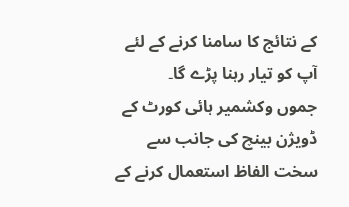کے نتائج کا سامنا کرنے کے لئے آپ کو تیار رہنا پڑے گا۔
جموں وکشمیر ہائی کورٹ کے ڈویژن بینچ کی جانب سے سخت الفاظ استعمال کرنے کے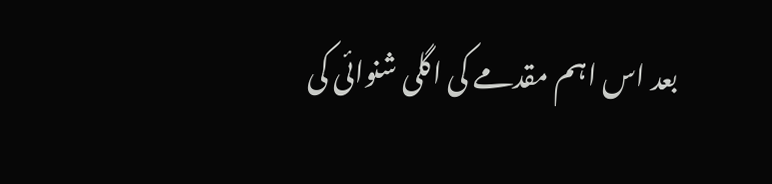بعد اس اہم مقدمے کی اگلی شنوائی کی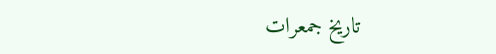تاریخ جمعرات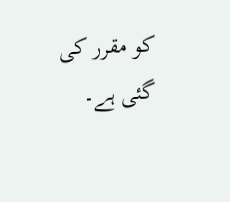کو مقرر کی گئی ہے۔